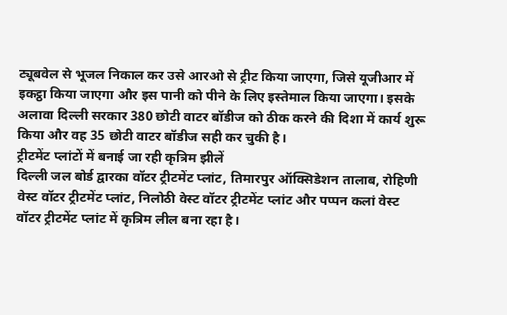ट्यूबवेल से भूजल निकाल कर उसे आरओ से ट्रीट किया जाएगा, जिसे यूजीआर में इकट्ठा किया जाएगा और इस पानी को पीने के लिए इस्तेमाल किया जाएगा। इसके अलावा दिल्ली सरकार 380 छोटी वाटर बॉडीज को ठीक करने की दिशा में कार्य शुरू किया और वह 35 छोटी वाटर बॉडीज सही कर चुकी है।
ट्रीटमेंट प्लांटों में बनाई जा रही कृत्रिम झीलें
दिल्ली जल बोर्ड द्वारका वॉटर ट्रीटमेंट प्लांट, तिमारपुर ऑक्सिडेशन तालाब, रोहिणी वेस्ट वॉटर ट्रीटमेंट प्लांट, निलोठी वेस्ट वॉटर ट्रीटमेंट प्लांट और पप्पन कलां वेस्ट वॉटर ट्रीटमेंट प्लांट में कृत्रिम लील बना रहा है।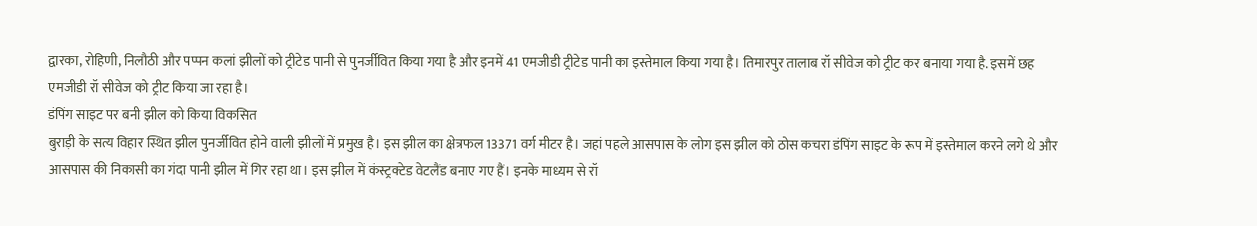द्वारका, रोहिणी, निलौठी और पप्पन कलां झीलों को ट्रीटेड पानी से पुनर्जीवित किया गया है और इनमें 41 एमजीडी ट्रीटेड पानी का इस्तेमाल किया गया है। तिमारपुर तालाब रॉ सीवेज को ट्रीट कर बनाया गया है. इसमें छह एमजीडी रॉ सीवेज को ट्रीट किया जा रहा है।
डंपिंग साइट पर बनी झील को किया विकसित
बुराड़ी के सत्य विहार स्थित झील पुनर्जीवित होने वाली झीलों में प्रमुख है। इस झील का क्षेत्रफल 13371 वर्ग मीटर है। जहां पहले आसपास के लोग इस झील को ठोस कचरा डंपिंग साइट के रूप में इस्तेमाल करने लगे थे और आसपास की निकासी का गंदा पानी झील में गिर रहा था। इस झील में कंस्ट्रक्टेड वेटलैंड बनाए गए हैं। इनके माध्यम से रॉ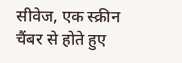सीवेज, एक स्क्रीन चैंबर से होते हुए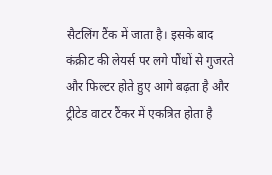सैटलिंग टैंक में जाता है। इसके बाद कंक्रीट की लेयर्स पर लगे पौंधों से गुजरते और फिल्टर होते हुए आगे बढ़ता है और ट्रीटेड वाटर टैंकर में एकत्रित होता है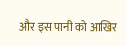और इस पानी को आखिर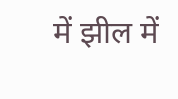में झील में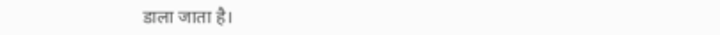डाला जाता है।